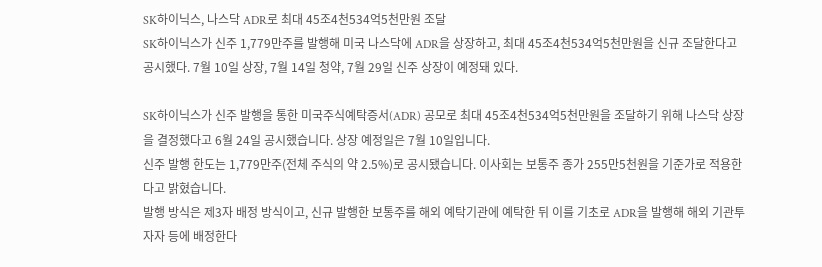SK하이닉스, 나스닥 ADR로 최대 45조4천534억5천만원 조달
SK하이닉스가 신주 1,779만주를 발행해 미국 나스닥에 ADR을 상장하고, 최대 45조4천534억5천만원을 신규 조달한다고 공시했다. 7월 10일 상장, 7월 14일 청약, 7월 29일 신주 상장이 예정돼 있다.

SK하이닉스가 신주 발행을 통한 미국주식예탁증서(ADR) 공모로 최대 45조4천534억5천만원을 조달하기 위해 나스닥 상장을 결정했다고 6월 24일 공시했습니다. 상장 예정일은 7월 10일입니다.
신주 발행 한도는 1,779만주(전체 주식의 약 2.5%)로 공시됐습니다. 이사회는 보통주 종가 255만5천원을 기준가로 적용한다고 밝혔습니다.
발행 방식은 제3자 배정 방식이고, 신규 발행한 보통주를 해외 예탁기관에 예탁한 뒤 이를 기초로 ADR을 발행해 해외 기관투자자 등에 배정한다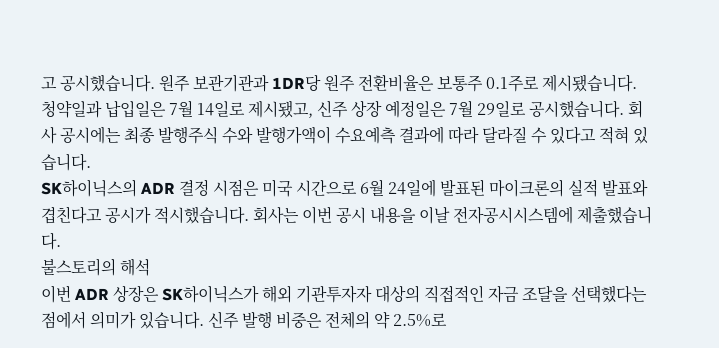고 공시했습니다. 원주 보관기관과 1DR당 원주 전환비율은 보통주 0.1주로 제시됐습니다.
청약일과 납입일은 7월 14일로 제시됐고, 신주 상장 예정일은 7월 29일로 공시했습니다. 회사 공시에는 최종 발행주식 수와 발행가액이 수요예측 결과에 따라 달라질 수 있다고 적혀 있습니다.
SK하이닉스의 ADR 결정 시점은 미국 시간으로 6월 24일에 발표된 마이크론의 실적 발표와 겹친다고 공시가 적시했습니다. 회사는 이번 공시 내용을 이날 전자공시시스템에 제출했습니다.
불스토리의 해석
이번 ADR 상장은 SK하이닉스가 해외 기관투자자 대상의 직접적인 자금 조달을 선택했다는 점에서 의미가 있습니다. 신주 발행 비중은 전체의 약 2.5%로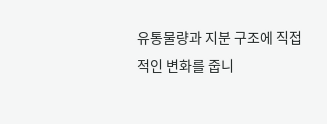유통물량과 지분 구조에 직접적인 변화를 줍니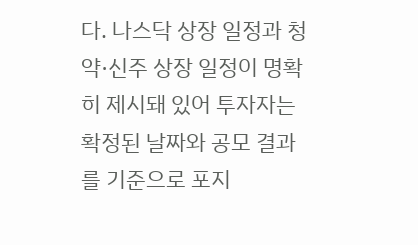다. 나스닥 상장 일정과 청약·신주 상장 일정이 명확히 제시돼 있어 투자자는 확정된 날짜와 공모 결과를 기준으로 포지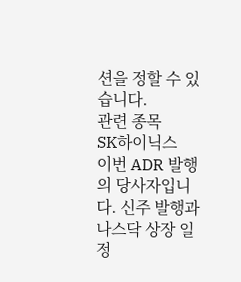션을 정할 수 있습니다.
관련 종목
SK하이닉스
이번 ADR 발행의 당사자입니다. 신주 발행과 나스닥 상장 일정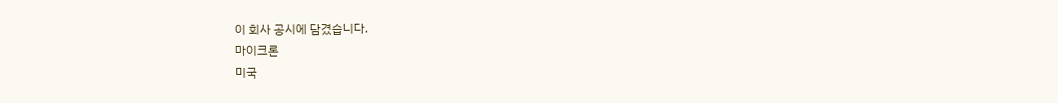이 회사 공시에 담겼습니다.
마이크론
미국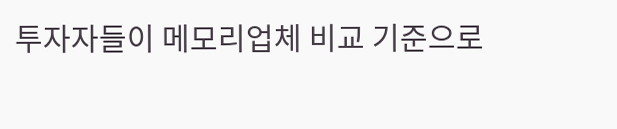투자자들이 메모리업체 비교 기준으로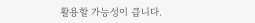활용할 가능성이 큽니다.